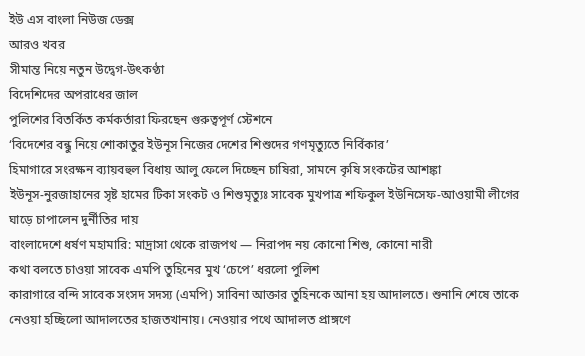ইউ এস বাংলা নিউজ ডেক্স
আরও খবর
সীমান্ত নিয়ে নতুন উদ্বেগ-উৎকণ্ঠা
বিদেশিদের অপরাধের জাল
পুলিশের বিতর্কিত কর্মকর্তারা ফিরছেন গুরুত্বপূর্ণ স্টেশনে
‘বিদেশের বন্ধু নিয়ে শোকাতুর ইউনূস নিজের দেশের শিশুদের গণমৃত্যুতে নির্বিকার’
হিমাগারে সংরক্ষন ব্যায়বহুল বিধায় আলু ফেলে দিচ্ছেন চাষিরা, সামনে কৃষি সংকটের আশঙ্কা
ইউনূস-নুরজাহানের সৃষ্ট হামের টিকা সংকট ও শিশুমৃত্যুঃ সাবেক মুখপাত্র শফিকুল ইউনিসেফ-আওয়ামী লীগের ঘাড়ে চাপালেন দুর্নীতির দায়
বাংলাদেশে ধর্ষণ মহামারি: মাদ্রাসা থেকে রাজপথ — নিরাপদ নয় কোনো শিশু, কোনো নারী
কথা বলতে চাওয়া সাবেক এমপি তুহিনের মুখ ‘চেপে’ ধরলো পুলিশ
কারাগারে বন্দি সাবেক সংসদ সদস্য (এমপি) সাবিনা আক্তার তুহিনকে আনা হয় আদালতে। শুনানি শেষে তাকে নেওয়া হচ্ছিলো আদালতের হাজতখানায়। নেওয়ার পথে আদালত প্রাঙ্গণে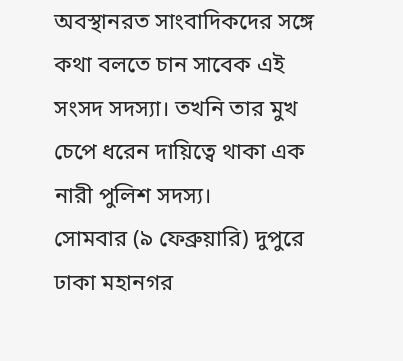অবস্থানরত সাংবাদিকদের সঙ্গে কথা বলতে চান সাবেক এই সংসদ সদস্যা। তখনি তার মুখ চেপে ধরেন দায়িত্বে থাকা এক নারী পুলিশ সদস্য।
সোমবার (৯ ফেব্রুয়ারি) দুপুরে ঢাকা মহানগর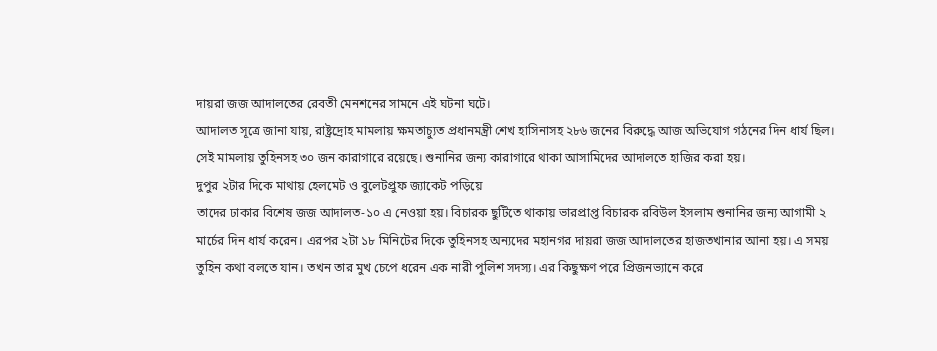দায়রা জজ আদালতের রেবতী মেনশনের সামনে এই ঘটনা ঘটে।
আদালত সূত্রে জানা যায়, রাষ্ট্রদ্রোহ মামলায় ক্ষমতাচ্যুত প্রধানমন্ত্রী শেখ হাসিনাসহ ২৮৬ জনের বিরুদ্ধে আজ অভিযোগ গঠনের দিন ধার্য ছিল। সেই মামলায় তুহিনসহ ৩০ জন কারাগারে রয়েছে। শুনানির জন্য কারাগারে থাকা আসামিদের আদালতে হাজির করা হয়।
দুপুর ২টার দিকে মাথায় হেলমেট ও বুলেটপ্রুফ জ্যাকেট পড়িয়ে
তাদের ঢাকার বিশেষ জজ আদালত-১০ এ নেওয়া হয়। বিচারক ছুটিতে থাকায় ভারপ্রাপ্ত বিচারক রবিউল ইসলাম শুনানির জন্য আগামী ২ মার্চের দিন ধার্য করেন। এরপর ২টা ১৮ মিনিটের দিকে তুহিনসহ অন্যদের মহানগর দায়রা জজ আদালতের হাজতখানার আনা হয়। এ সময় তুহিন কথা বলতে যান। তখন তার মুখ চেপে ধরেন এক নারী পুলিশ সদস্য। এর কিছুক্ষণ পরে প্রিজনভ্যানে করে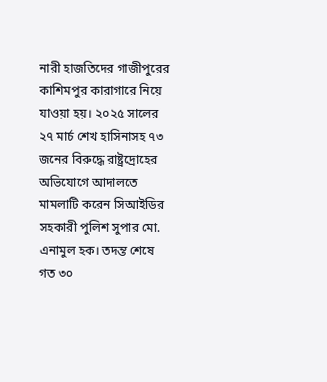নারী হাজতিদের গাজীপুরের কাশিমপুর কারাগারে নিয়ে যাওয়া হয়। ২০২৫ সালের ২৭ মার্চ শেখ হাসিনাসহ ৭৩ জনের বিরুদ্ধে রাষ্ট্রদ্রোহের অভিযোগে আদালতে মামলাটি করেন সিআইডির সহকারী পুলিশ সুপার মো. এনামুল হক। তদন্ত শেষে গত ৩০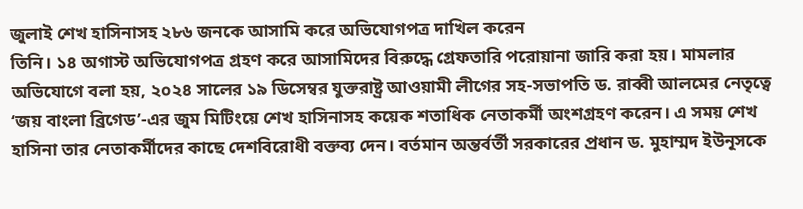জুলাই শেখ হাসিনাসহ ২৮৬ জনকে আসামি করে অভিযোগপত্র দাখিল করেন
তিনি। ১৪ অগাস্ট অভিযোগপত্র গ্রহণ করে আসামিদের বিরুদ্ধে গ্রেফতারি পরোয়ানা জারি করা হয়। মামলার অভিযোগে বলা হয়, ২০২৪ সালের ১৯ ডিসেম্বর যুক্তরাষ্ট্র আওয়ামী লীগের সহ-সভাপতি ড. রাব্বী আলমের নেতৃত্বে ‘জয় বাংলা ব্রিগেড’-এর জুম মিটিংয়ে শেখ হাসিনাসহ কয়েক শতাধিক নেতাকর্মী অংশগ্রহণ করেন। এ সময় শেখ হাসিনা তার নেতাকর্মীদের কাছে দেশবিরোধী বক্তব্য দেন। বর্তমান অন্তর্বর্তী সরকারের প্রধান ড. মুহাম্মদ ইউনূসকে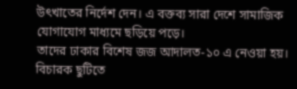উৎখাতের নির্দেশ দেন। এ বক্তব্য সারা দেশে সামাজিক যোগাযোগ মাধ্যমে ছড়িয়ে পড়ে।
তাদের ঢাকার বিশেষ জজ আদালত-১০ এ নেওয়া হয়। বিচারক ছুটিতে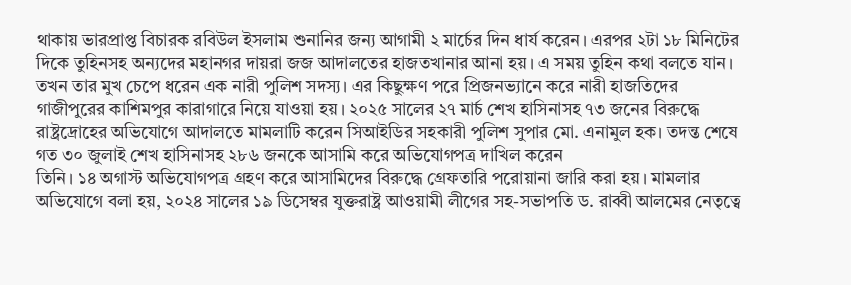থাকায় ভারপ্রাপ্ত বিচারক রবিউল ইসলাম শুনানির জন্য আগামী ২ মার্চের দিন ধার্য করেন। এরপর ২টা ১৮ মিনিটের দিকে তুহিনসহ অন্যদের মহানগর দায়রা জজ আদালতের হাজতখানার আনা হয়। এ সময় তুহিন কথা বলতে যান। তখন তার মুখ চেপে ধরেন এক নারী পুলিশ সদস্য। এর কিছুক্ষণ পরে প্রিজনভ্যানে করে নারী হাজতিদের গাজীপুরের কাশিমপুর কারাগারে নিয়ে যাওয়া হয়। ২০২৫ সালের ২৭ মার্চ শেখ হাসিনাসহ ৭৩ জনের বিরুদ্ধে রাষ্ট্রদ্রোহের অভিযোগে আদালতে মামলাটি করেন সিআইডির সহকারী পুলিশ সুপার মো. এনামুল হক। তদন্ত শেষে গত ৩০ জুলাই শেখ হাসিনাসহ ২৮৬ জনকে আসামি করে অভিযোগপত্র দাখিল করেন
তিনি। ১৪ অগাস্ট অভিযোগপত্র গ্রহণ করে আসামিদের বিরুদ্ধে গ্রেফতারি পরোয়ানা জারি করা হয়। মামলার অভিযোগে বলা হয়, ২০২৪ সালের ১৯ ডিসেম্বর যুক্তরাষ্ট্র আওয়ামী লীগের সহ-সভাপতি ড. রাব্বী আলমের নেতৃত্বে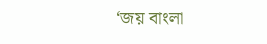‘জয় বাংলা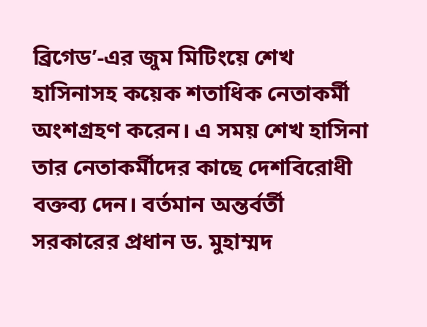ব্রিগেড’-এর জুম মিটিংয়ে শেখ হাসিনাসহ কয়েক শতাধিক নেতাকর্মী অংশগ্রহণ করেন। এ সময় শেখ হাসিনা তার নেতাকর্মীদের কাছে দেশবিরোধী বক্তব্য দেন। বর্তমান অন্তর্বর্তী সরকারের প্রধান ড. মুহাম্মদ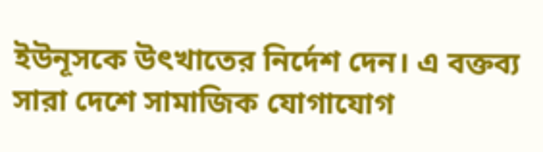ইউনূসকে উৎখাতের নির্দেশ দেন। এ বক্তব্য সারা দেশে সামাজিক যোগাযোগ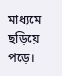মাধ্যমে ছড়িয়ে পড়ে।